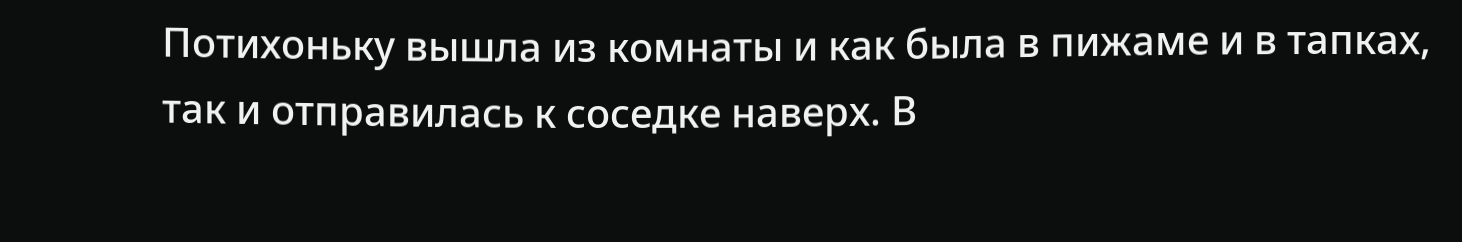Потихоньку вышла из комнаты и как была в пижаме и в тапках, так и отправилась к соседке наверх. В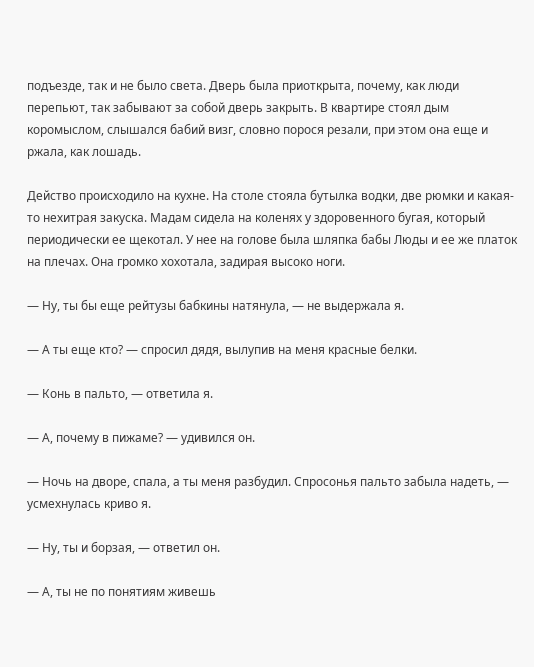подъезде, так и не было света. Дверь была приоткрыта, почему, как люди перепьют, так забывают за собой дверь закрыть. В квартире стоял дым коромыслом, слышался бабий визг, словно порося резали, при этом она еще и ржала, как лошадь.

Действо происходило на кухне. На столе стояла бутылка водки, две рюмки и какая-то нехитрая закуска. Мадам сидела на коленях у здоровенного бугая, который периодически ее щекотал. У нее на голове была шляпка бабы Люды и ее же платок на плечах. Она громко хохотала, задирая высоко ноги.

— Ну, ты бы еще рейтузы бабкины натянула, — не выдержала я.

— А ты еще кто? — спросил дядя, вылупив на меня красные белки.

— Конь в пальто, — ответила я.

— А, почему в пижаме? — удивился он.

— Ночь на дворе, спала, а ты меня разбудил. Спросонья пальто забыла надеть, — усмехнулась криво я.

— Ну, ты и борзая, — ответил он.

— А, ты не по понятиям живешь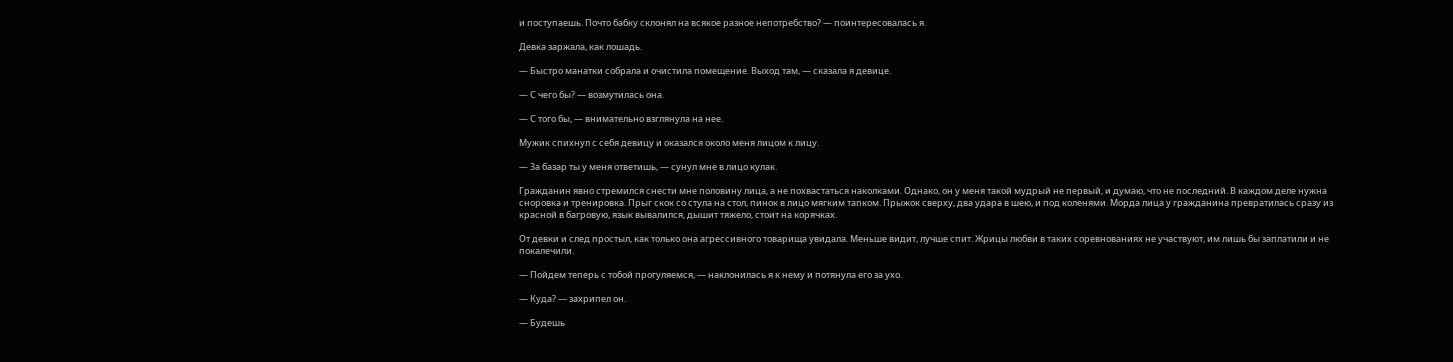и поступаешь. Почто бабку склонял на всякое разное непотребство? — поинтересовалась я.

Девка заржала, как лошадь.

— Быстро манатки собрала и очистила помещение. Выход там, — сказала я девице.

— С чего бы? — возмутилась она.

— С того бы, — внимательно взглянула на нее.

Мужик спихнул с себя девицу и оказался около меня лицом к лицу.

— За базар ты у меня ответишь, — сунул мне в лицо кулак.

Гражданин явно стремился снести мне половину лица, а не похвастаться наколками. Однако, он у меня такой мудрый не первый, и думаю, что не последний. В каждом деле нужна сноровка и тренировка. Прыг скок со стула на стол, пинок в лицо мягким тапком. Прыжок сверху, два удара в шею, и под коленями. Морда лица у гражданина превратилась сразу из красной в багровую, язык вывалился, дышит тяжело, стоит на корячках.

От девки и след простыл, как только она агрессивного товарища увидала. Меньше видит, лучше спит. Жрицы любви в таких соревнованиях не участвуют, им лишь бы заплатили и не покалечили.

— Пойдем теперь с тобой прогуляемся, — наклонилась я к нему и потянула его за ухо.

— Куда? — захрипел он.

— Будешь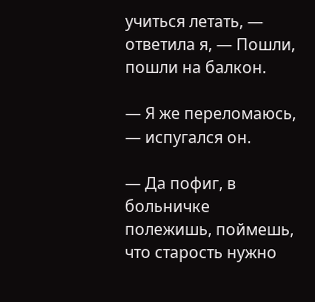учиться летать, — ответила я, — Пошли, пошли на балкон.

— Я же переломаюсь, — испугался он.

— Да пофиг, в больничке полежишь, поймешь, что старость нужно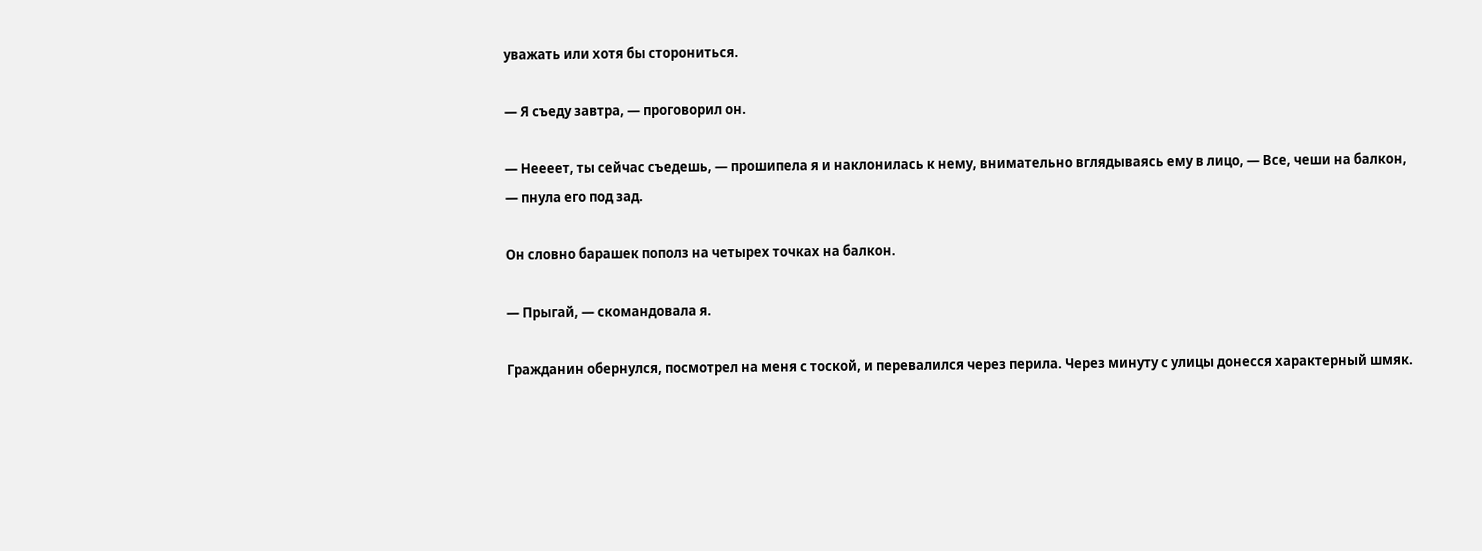уважать или хотя бы сторониться.

— Я съеду завтра, — проговорил он.

— Неееет, ты сейчас съедешь, — прошипела я и наклонилась к нему, внимательно вглядываясь ему в лицо, — Все, чеши на балкон, — пнула его под зад.

Он словно барашек пополз на четырех точках на балкон.

— Прыгай, — скомандовала я.

Гражданин обернулся, посмотрел на меня с тоской, и перевалился через перила. Через минуту с улицы донесся характерный шмяк.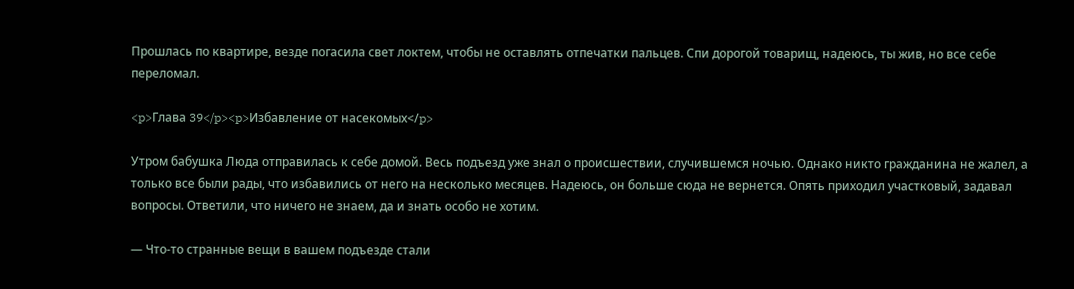Прошлась по квартире, везде погасила свет локтем, чтобы не оставлять отпечатки пальцев. Спи дорогой товарищ, надеюсь, ты жив, но все себе переломал.

<p>Глава 39</p><p>Избавление от насекомых</p>

Утром бабушка Люда отправилась к себе домой. Весь подъезд уже знал о происшествии, случившемся ночью. Однако никто гражданина не жалел, а только все были рады, что избавились от него на несколько месяцев. Надеюсь, он больше сюда не вернется. Опять приходил участковый, задавал вопросы. Ответили, что ничего не знаем, да и знать особо не хотим.

— Что-то странные вещи в вашем подъезде стали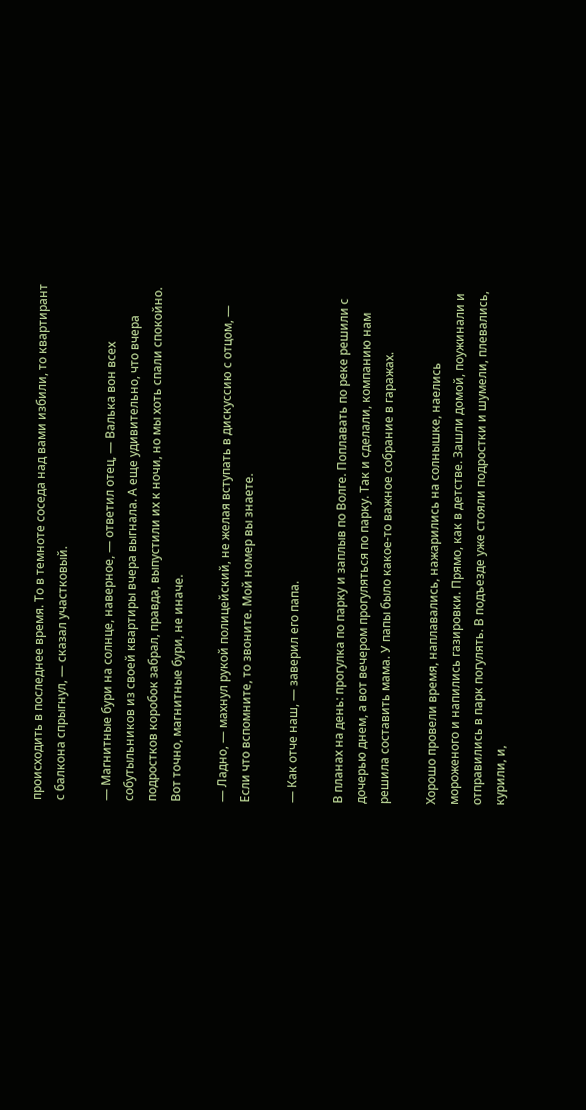происходить в последнее время. То в темноте соседа над вами избили, то квартирант с балкона спрыгнул, — сказал участковый.

— Магнитные бури на солнце, наверное, — ответил отец, — Валька вон всех собутыльников из своей квартиры вчера выгнала. А еще удивительно, что вчера подростков коробок забрал, правда, выпустили их к ночи, но мы хоть спали спокойно. Вот точно, магнитные бури, не иначе.

— Ладно, — махнул рукой полицейский, не желая вступать в дискуссию с отцом, — Если что вспомните, то звоните. Мой номер вы знаете.

— Как отче наш, — заверил его папа.

В планах на день: прогулка по парку и заплыв по Волге. Поплавать по реке решили с дочерью днем, а вот вечером прогуляться по парку. Так и сделали, компанию нам решила составить мама. У папы было какое-то важное собрание в гаражах.

Хорошо провели время, наплавались, нажарились на солнышке, наелись мороженого и напились газировки. Прямо, как в детстве. Зашли домой, поужинали и отправились в парк погулять. В подъезде уже стояли подростки и шумели, плевались, курили, и,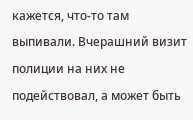кажется, что-то там выпивали. Вчерашний визит полиции на них не подействовал, а может быть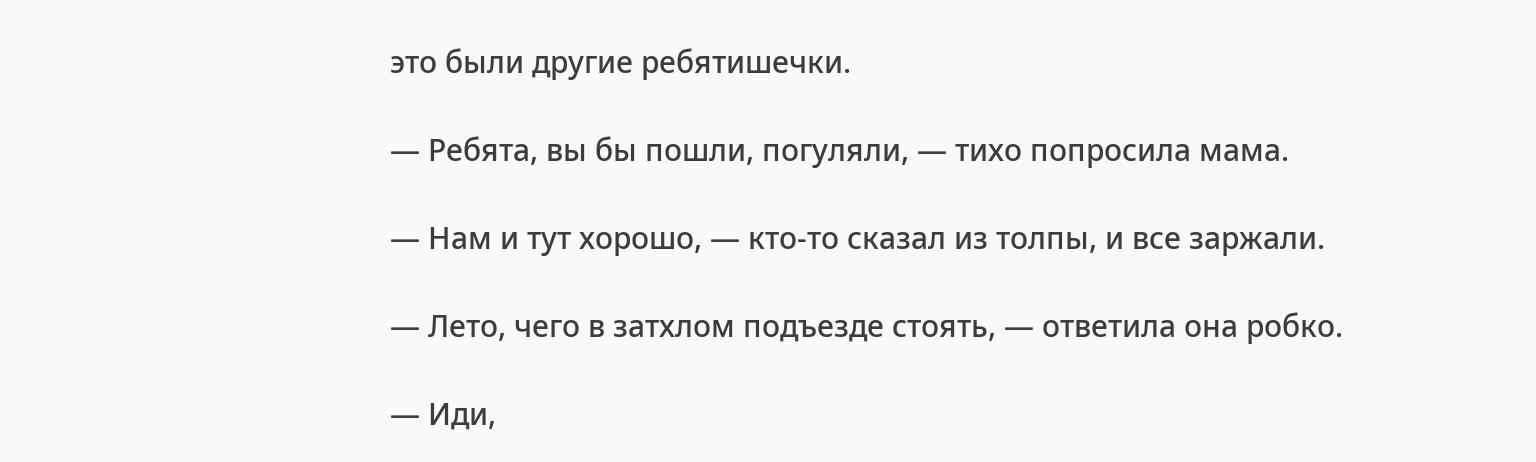это были другие ребятишечки.

— Ребята, вы бы пошли, погуляли, — тихо попросила мама.

— Нам и тут хорошо, — кто-то сказал из толпы, и все заржали.

— Лето, чего в затхлом подъезде стоять, — ответила она робко.

— Иди,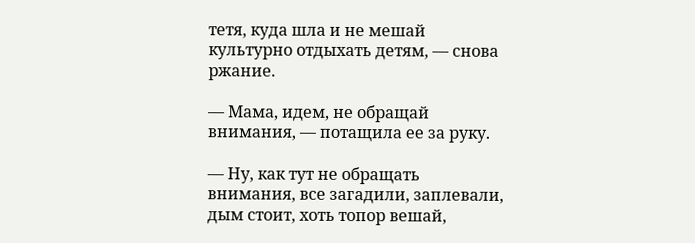тетя, куда шла и не мешай культурно отдыхать детям, — снова ржание.

— Мама, идем, не обращай внимания, — потащила ее за руку.

— Ну, как тут не обращать внимания, все загадили, заплевали, дым стоит, хоть топор вешай,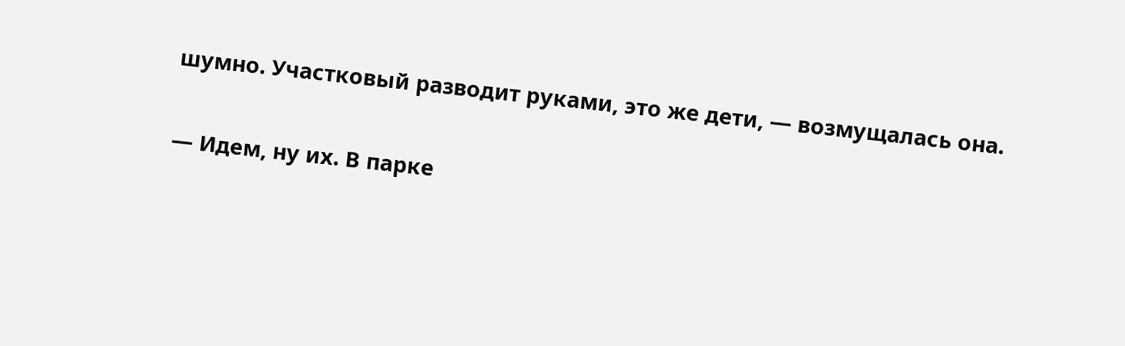шумно. Участковый разводит руками, это же дети, — возмущалась она.

— Идем, ну их. В парке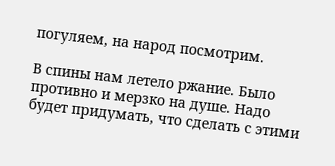погуляем, на народ посмотрим.

В спины нам летело ржание. Было противно и мерзко на душе. Надо будет придумать, что сделать с этими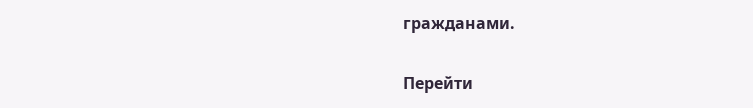гражданами.

Перейти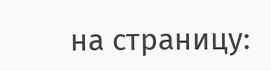на страницу: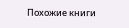Похожие книги